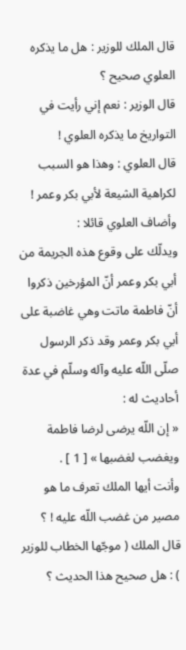قال الملك للوزير : هل ما يذكره العلوي صحيح ؟
قال الوزير : نعم إني رأيت في التواريخ ما يذكره العلوي !
قال العلوي : وهذا هو السبب لكراهية الشيعة لأبي بكر وعمر !
وأضاف العلوي قائلا :
ويدلّك على وقوع هذه الجريمة من أبي بكر وعمر أنّ المؤرخين ذكروا أنّ فاطمة ماتت وهي غاضبة على أبي بكر وعمر وقد ذكر الرسول صلّى اللّه عليه وآله وسلّم في عدة أحاديث له :
« إن اللّه يرضى لرضا فاطمة ويغضب لغضبها » [ 1 ] .
وأنت أيها الملك تعرف ما هو مصير من غضب اللّه عليه ! ؟
قال الملك ( موجّها الخطاب للوزير ) : هل صحيح هذا الحديث ؟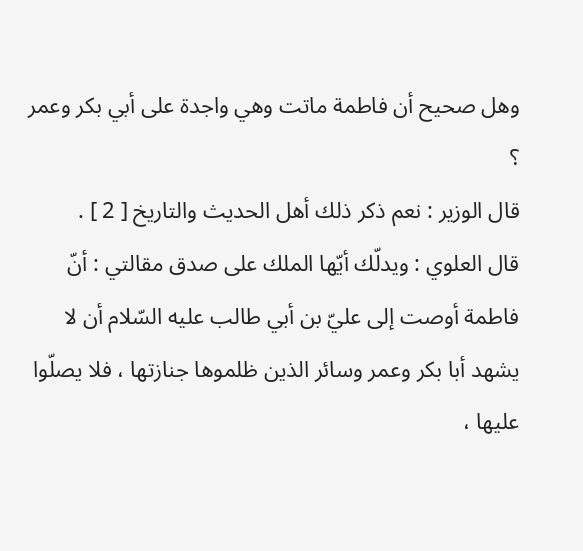وهل صحيح أن فاطمة ماتت وهي واجدة على أبي بكر وعمر ؟
قال الوزير : نعم ذكر ذلك أهل الحديث والتاريخ [ 2 ] .
قال العلوي : ويدلّك أيّها الملك على صدق مقالتي : أنّ فاطمة أوصت إلى عليّ بن أبي طالب عليه السّلام أن لا يشهد أبا بكر وعمر وسائر الذين ظلموها جنازتها ، فلا يصلّوا عليها ،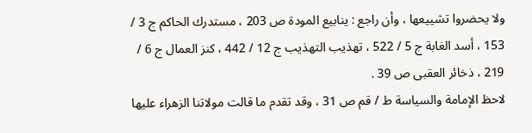ولا يحضروا تشييعها ، وأن راجع : ينابيع المودة ص 203 ، مستدرك الحاكم ج 3 / 153 ، أسد الغابة ج 5 / 522 ، تهذيب التهذيب ج 12 / 442 ، كنز العمال ج 6 / 219 ، ذخائر العقبى ص 39 .
لاحظ الإمامة والسياسة ط / قم ص 31 ، وقد تقدم ما قالت مولاتنا الزهراء عليها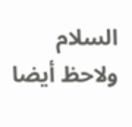السلام ولاحظ أيضا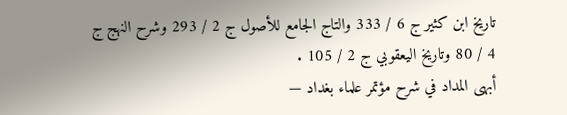تاريخ ابن كثير ج 6 / 333 والتاج الجامع للأصول ج 2 / 293 وشرح النهج ج 4 / 80 وتاريخ اليعقوبي ج 2 / 105 .
أبهى المداد في شرح مؤتمر علماء بغداد —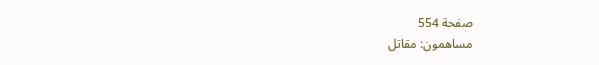صفحة 554
مساهمون: مقاتل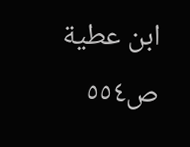ابن عطية
ص٥٥٤